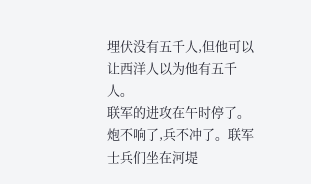埋伏没有五千人,但他可以让西洋人以为他有五千人。
联军的进攻在午时停了。
炮不响了,兵不冲了。联军士兵们坐在河堤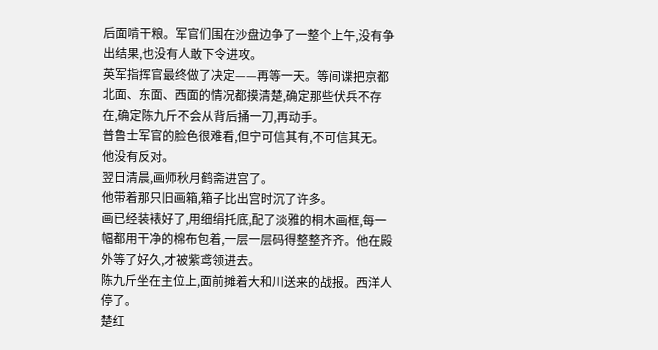后面啃干粮。军官们围在沙盘边争了一整个上午,没有争出结果,也没有人敢下令进攻。
英军指挥官最终做了决定——再等一天。等间谍把京都北面、东面、西面的情况都摸清楚,确定那些伏兵不存在,确定陈九斤不会从背后捅一刀,再动手。
普鲁士军官的脸色很难看,但宁可信其有,不可信其无。他没有反对。
翌日清晨,画师秋月鹤斋进宫了。
他带着那只旧画箱,箱子比出宫时沉了许多。
画已经装裱好了,用细绢托底,配了淡雅的桐木画框,每一幅都用干净的棉布包着,一层一层码得整整齐齐。他在殿外等了好久,才被紫鸢领进去。
陈九斤坐在主位上,面前摊着大和川送来的战报。西洋人停了。
楚红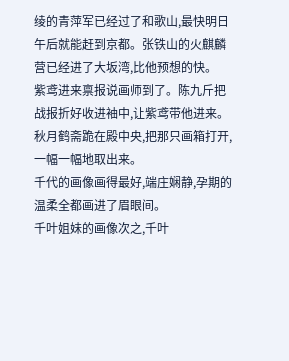绫的青萍军已经过了和歌山,最快明日午后就能赶到京都。张铁山的火麒麟营已经进了大坂湾,比他预想的快。
紫鸢进来禀报说画师到了。陈九斤把战报折好收进袖中,让紫鸢带他进来。
秋月鹤斋跪在殿中央,把那只画箱打开,一幅一幅地取出来。
千代的画像画得最好,端庄娴静,孕期的温柔全都画进了眉眼间。
千叶姐妹的画像次之,千叶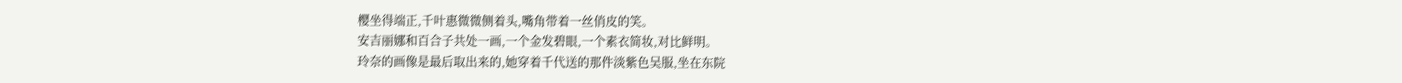樱坐得端正,千叶惠微微侧着头,嘴角带着一丝俏皮的笑。
安吉丽娜和百合子共处一画,一个金发碧眼,一个素衣简妆,对比鲜明。
玲奈的画像是最后取出来的,她穿着千代送的那件淡紫色吴服,坐在东院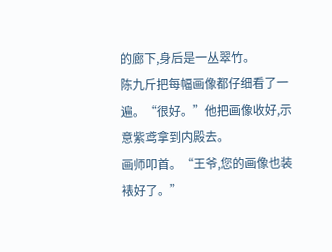的廊下,身后是一丛翠竹。
陈九斤把每幅画像都仔细看了一遍。“很好。”他把画像收好,示意紫鸢拿到内殿去。
画师叩首。“王爷,您的画像也装裱好了。”